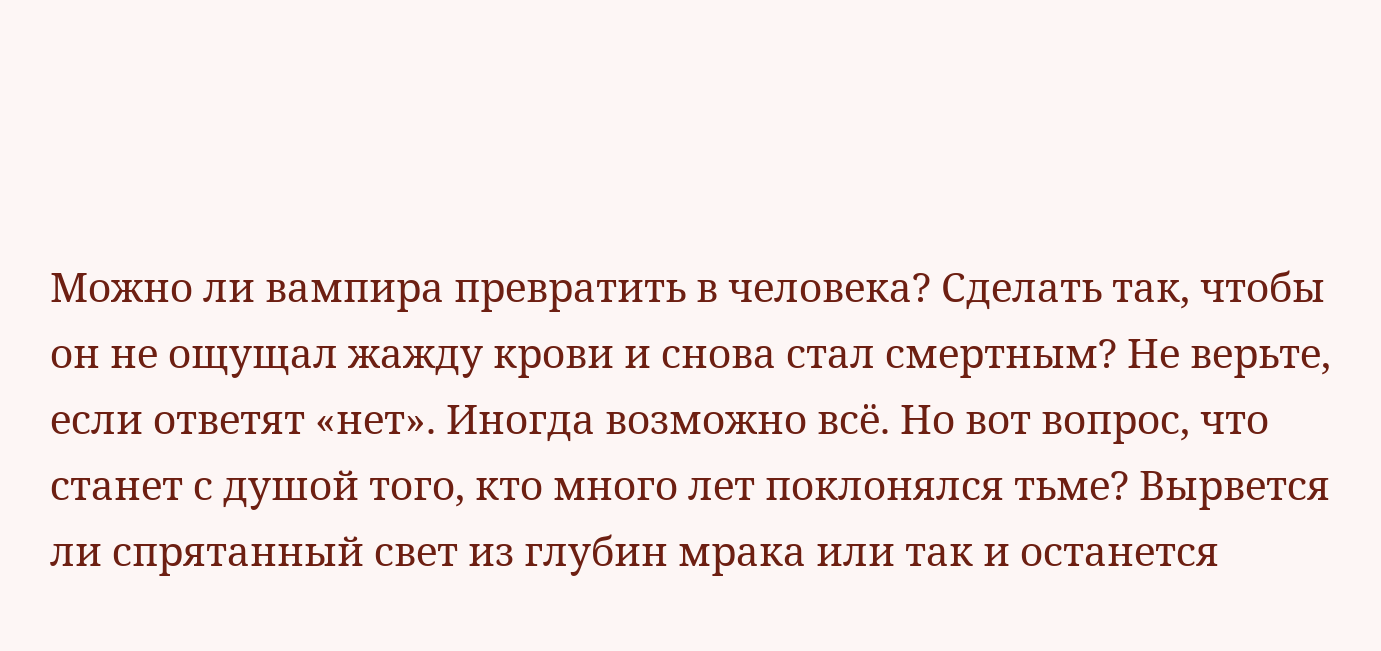Можно ли вампира превратить в человека? Сделать так, чтобы он не ощущал жажду крови и снова стал смертным? Не верьте, если ответят «нет». Иногда возможно всё. Но вот вопрос, что станет с душой того, кто много лет поклонялся тьме? Вырвется ли спрятанный свет из глубин мрака или так и останется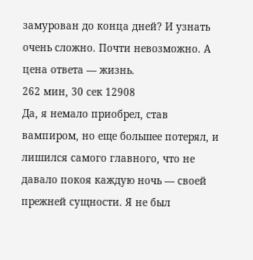замурован до конца дней? И узнать очень сложно. Почти невозможно. А цена ответа — жизнь.
262 мин, 30 сек 12908
Да, я немало приобрел, став вампиром, но еще большее потерял, и лишился самого главного, что не давало покоя каждую ночь — своей прежней сущности. Я не был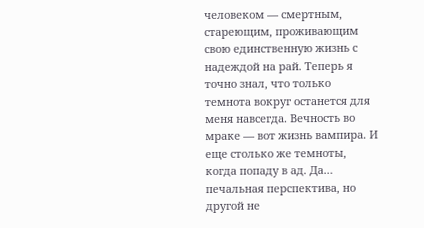человеком — смертным, стареющим, проживающим свою единственную жизнь с надеждой на рай. Теперь я точно знал, что только темнота вокруг останется для меня навсегда. Вечность во мраке — вот жизнь вампира. И еще столько же темноты, когда попаду в ад. Да… печальная перспектива, но другой не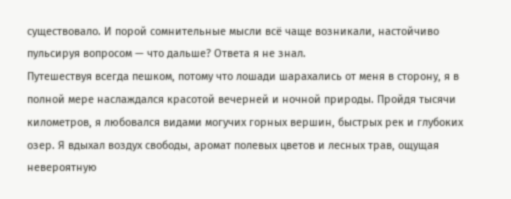существовало. И порой сомнительные мысли всё чаще возникали, настойчиво пульсируя вопросом — что дальше? Ответа я не знал.
Путешествуя всегда пешком, потому что лошади шарахались от меня в сторону, я в полной мере наслаждался красотой вечерней и ночной природы. Пройдя тысячи километров, я любовался видами могучих горных вершин, быстрых рек и глубоких озер. Я вдыхал воздух свободы, аромат полевых цветов и лесных трав, ощущая невероятную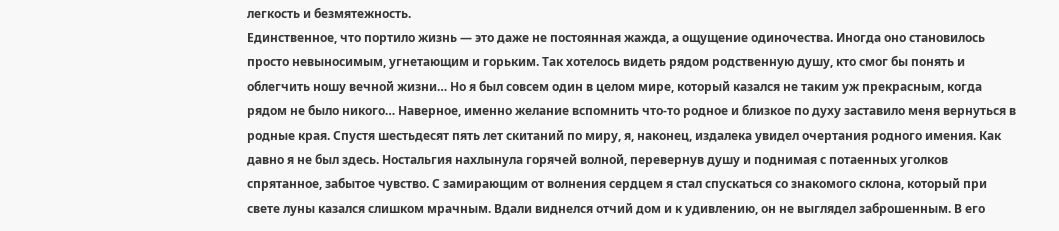легкость и безмятежность.
Единственное, что портило жизнь — это даже не постоянная жажда, а ощущение одиночества. Иногда оно становилось просто невыносимым, угнетающим и горьким. Так хотелось видеть рядом родственную душу, кто смог бы понять и облегчить ношу вечной жизни… Но я был совсем один в целом мире, который казался не таким уж прекрасным, когда рядом не было никого… Наверное, именно желание вспомнить что-то родное и близкое по духу заставило меня вернуться в родные края. Спустя шестьдесят пять лет скитаний по миру, я, наконец, издалека увидел очертания родного имения. Как давно я не был здесь. Ностальгия нахлынула горячей волной, перевернув душу и поднимая с потаенных уголков спрятанное, забытое чувство. С замирающим от волнения сердцем я стал спускаться со знакомого склона, который при свете луны казался слишком мрачным. Вдали виднелся отчий дом и к удивлению, он не выглядел заброшенным. В его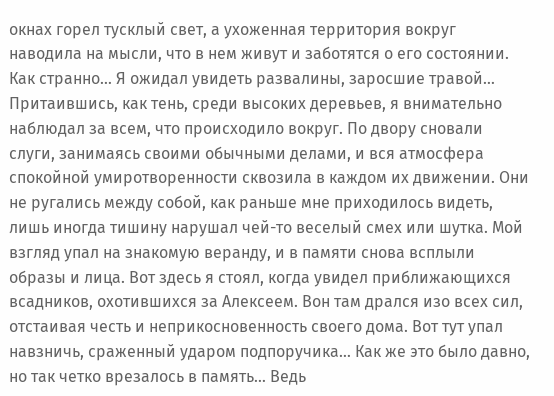окнах горел тусклый свет, а ухоженная территория вокруг наводила на мысли, что в нем живут и заботятся о его состоянии. Как странно… Я ожидал увидеть развалины, заросшие травой… Притаившись, как тень, среди высоких деревьев, я внимательно наблюдал за всем, что происходило вокруг. По двору сновали слуги, занимаясь своими обычными делами, и вся атмосфера спокойной умиротворенности сквозила в каждом их движении. Они не ругались между собой, как раньше мне приходилось видеть, лишь иногда тишину нарушал чей-то веселый смех или шутка. Мой взгляд упал на знакомую веранду, и в памяти снова всплыли образы и лица. Вот здесь я стоял, когда увидел приближающихся всадников, охотившихся за Алексеем. Вон там дрался изо всех сил, отстаивая честь и неприкосновенность своего дома. Вот тут упал навзничь, сраженный ударом подпоручика… Как же это было давно, но так четко врезалось в память… Ведь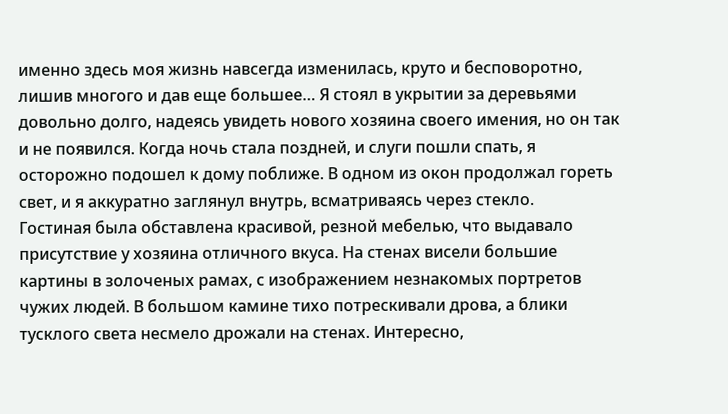именно здесь моя жизнь навсегда изменилась, круто и бесповоротно, лишив многого и дав еще большее… Я стоял в укрытии за деревьями довольно долго, надеясь увидеть нового хозяина своего имения, но он так и не появился. Когда ночь стала поздней, и слуги пошли спать, я осторожно подошел к дому поближе. В одном из окон продолжал гореть свет, и я аккуратно заглянул внутрь, всматриваясь через стекло.
Гостиная была обставлена красивой, резной мебелью, что выдавало присутствие у хозяина отличного вкуса. На стенах висели большие картины в золоченых рамах, с изображением незнакомых портретов чужих людей. В большом камине тихо потрескивали дрова, а блики тусклого света несмело дрожали на стенах. Интересно,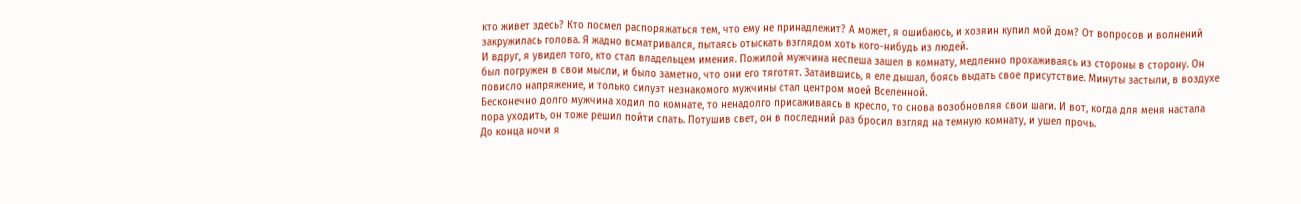кто живет здесь? Кто посмел распоряжаться тем, что ему не принадлежит? А может, я ошибаюсь, и хозяин купил мой дом? От вопросов и волнений закружилась голова. Я жадно всматривался, пытаясь отыскать взглядом хоть кого-нибудь из людей.
И вдруг, я увидел того, кто стал владельцем имения. Пожилой мужчина неспеша зашел в комнату, медленно прохаживаясь из стороны в сторону. Он был погружен в свои мысли, и было заметно, что они его тяготят. Затаившись, я еле дышал, боясь выдать свое присутствие. Минуты застыли, в воздухе повисло напряжение, и только силуэт незнакомого мужчины стал центром моей Вселенной.
Бесконечно долго мужчина ходил по комнате, то ненадолго присаживаясь в кресло, то снова возобновляя свои шаги. И вот, когда для меня настала пора уходить, он тоже решил пойти спать. Потушив свет, он в последний раз бросил взгляд на темную комнату, и ушел прочь.
До конца ночи я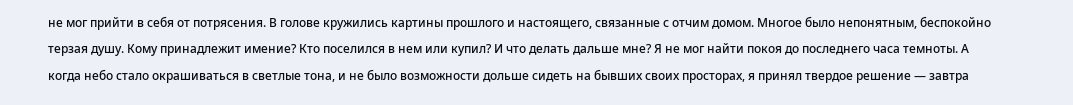не мог прийти в себя от потрясения. В голове кружились картины прошлого и настоящего, связанные с отчим домом. Многое было непонятным, беспокойно терзая душу. Кому принадлежит имение? Кто поселился в нем или купил? И что делать дальше мне? Я не мог найти покоя до последнего часа темноты. А когда небо стало окрашиваться в светлые тона, и не было возможности дольше сидеть на бывших своих просторах, я принял твердое решение — завтра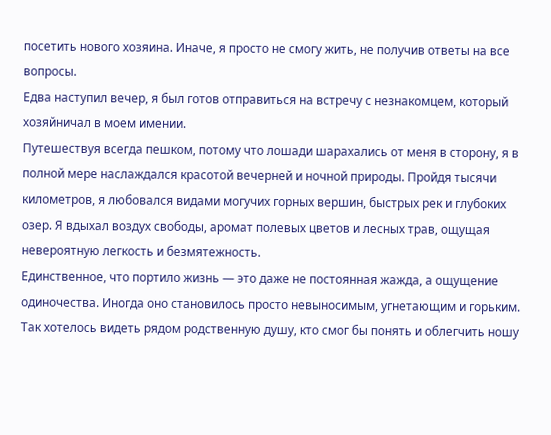посетить нового хозяина. Иначе, я просто не смогу жить, не получив ответы на все вопросы.
Едва наступил вечер, я был готов отправиться на встречу с незнакомцем, который хозяйничал в моем имении.
Путешествуя всегда пешком, потому что лошади шарахались от меня в сторону, я в полной мере наслаждался красотой вечерней и ночной природы. Пройдя тысячи километров, я любовался видами могучих горных вершин, быстрых рек и глубоких озер. Я вдыхал воздух свободы, аромат полевых цветов и лесных трав, ощущая невероятную легкость и безмятежность.
Единственное, что портило жизнь — это даже не постоянная жажда, а ощущение одиночества. Иногда оно становилось просто невыносимым, угнетающим и горьким. Так хотелось видеть рядом родственную душу, кто смог бы понять и облегчить ношу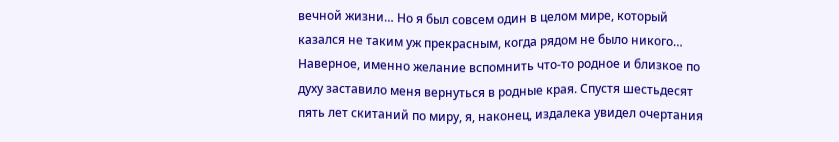вечной жизни… Но я был совсем один в целом мире, который казался не таким уж прекрасным, когда рядом не было никого… Наверное, именно желание вспомнить что-то родное и близкое по духу заставило меня вернуться в родные края. Спустя шестьдесят пять лет скитаний по миру, я, наконец, издалека увидел очертания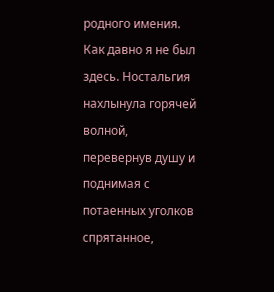родного имения. Как давно я не был здесь. Ностальгия нахлынула горячей волной, перевернув душу и поднимая с потаенных уголков спрятанное,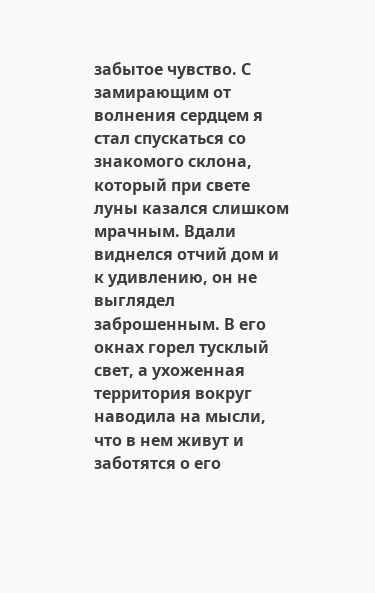забытое чувство. С замирающим от волнения сердцем я стал спускаться со знакомого склона, который при свете луны казался слишком мрачным. Вдали виднелся отчий дом и к удивлению, он не выглядел заброшенным. В его окнах горел тусклый свет, а ухоженная территория вокруг наводила на мысли, что в нем живут и заботятся о его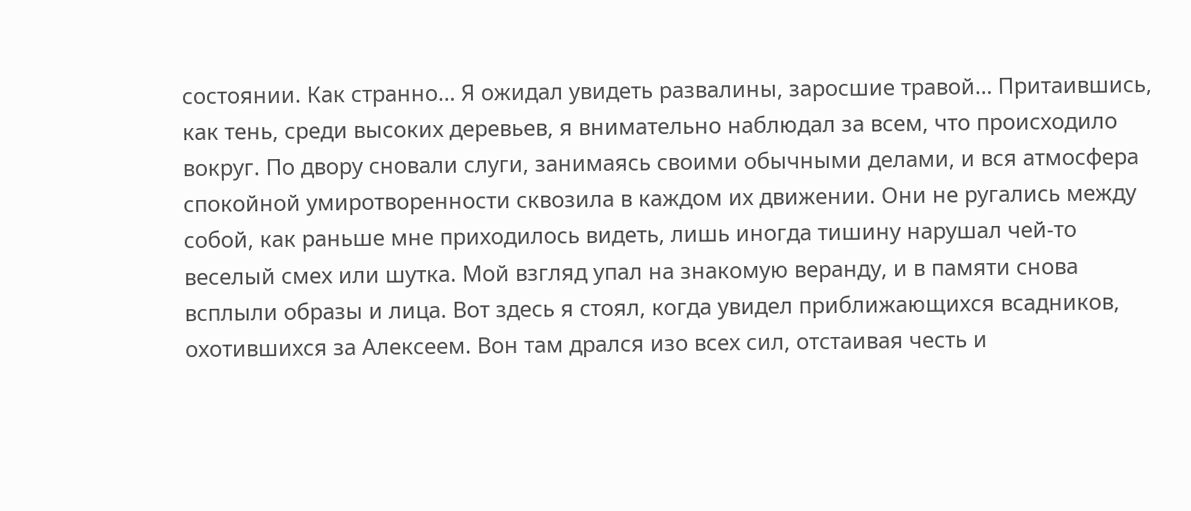состоянии. Как странно… Я ожидал увидеть развалины, заросшие травой… Притаившись, как тень, среди высоких деревьев, я внимательно наблюдал за всем, что происходило вокруг. По двору сновали слуги, занимаясь своими обычными делами, и вся атмосфера спокойной умиротворенности сквозила в каждом их движении. Они не ругались между собой, как раньше мне приходилось видеть, лишь иногда тишину нарушал чей-то веселый смех или шутка. Мой взгляд упал на знакомую веранду, и в памяти снова всплыли образы и лица. Вот здесь я стоял, когда увидел приближающихся всадников, охотившихся за Алексеем. Вон там дрался изо всех сил, отстаивая честь и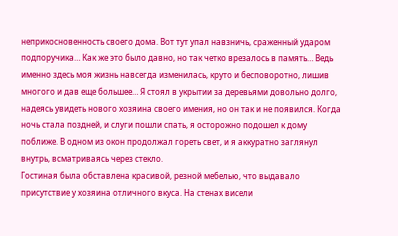неприкосновенность своего дома. Вот тут упал навзничь, сраженный ударом подпоручика… Как же это было давно, но так четко врезалось в память… Ведь именно здесь моя жизнь навсегда изменилась, круто и бесповоротно, лишив многого и дав еще большее… Я стоял в укрытии за деревьями довольно долго, надеясь увидеть нового хозяина своего имения, но он так и не появился. Когда ночь стала поздней, и слуги пошли спать, я осторожно подошел к дому поближе. В одном из окон продолжал гореть свет, и я аккуратно заглянул внутрь, всматриваясь через стекло.
Гостиная была обставлена красивой, резной мебелью, что выдавало присутствие у хозяина отличного вкуса. На стенах висели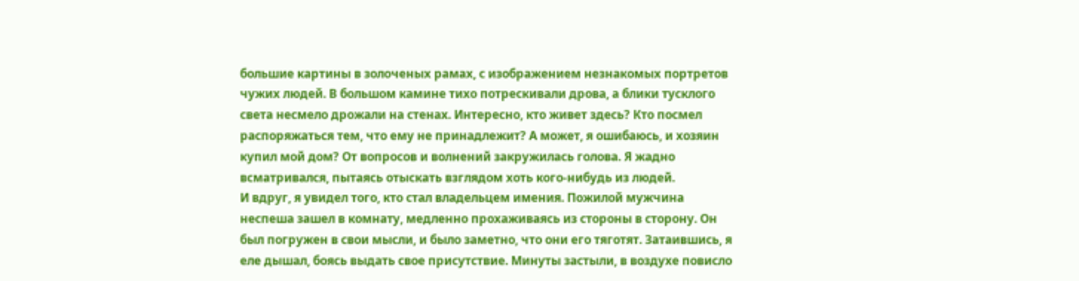большие картины в золоченых рамах, с изображением незнакомых портретов чужих людей. В большом камине тихо потрескивали дрова, а блики тусклого света несмело дрожали на стенах. Интересно, кто живет здесь? Кто посмел распоряжаться тем, что ему не принадлежит? А может, я ошибаюсь, и хозяин купил мой дом? От вопросов и волнений закружилась голова. Я жадно всматривался, пытаясь отыскать взглядом хоть кого-нибудь из людей.
И вдруг, я увидел того, кто стал владельцем имения. Пожилой мужчина неспеша зашел в комнату, медленно прохаживаясь из стороны в сторону. Он был погружен в свои мысли, и было заметно, что они его тяготят. Затаившись, я еле дышал, боясь выдать свое присутствие. Минуты застыли, в воздухе повисло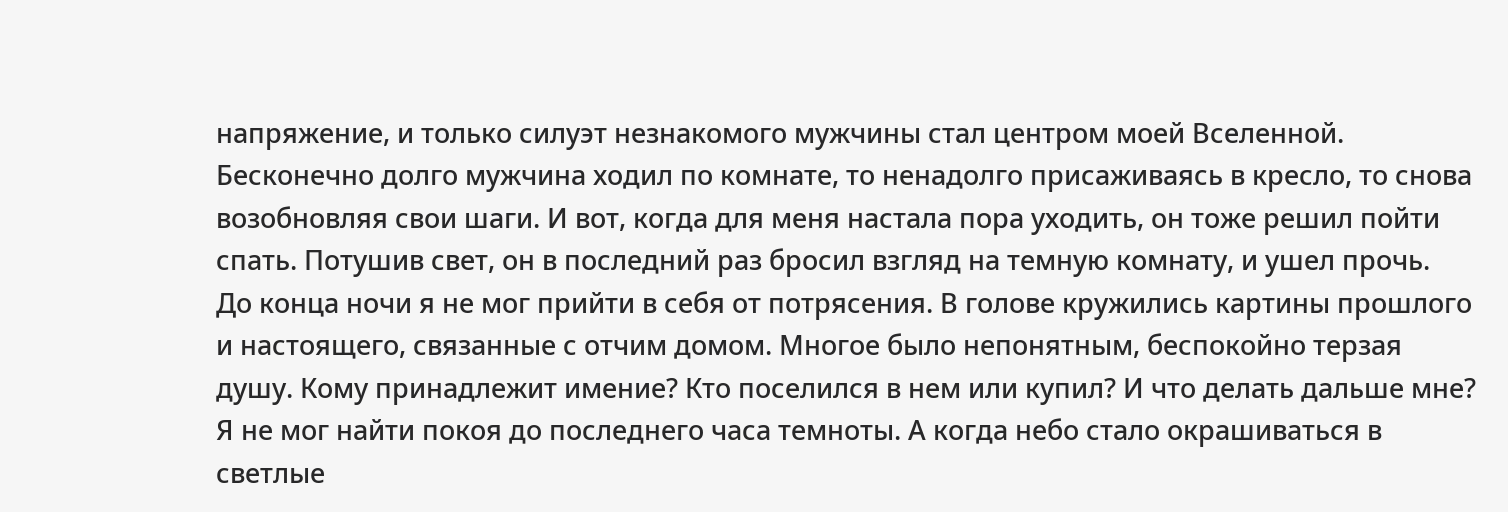напряжение, и только силуэт незнакомого мужчины стал центром моей Вселенной.
Бесконечно долго мужчина ходил по комнате, то ненадолго присаживаясь в кресло, то снова возобновляя свои шаги. И вот, когда для меня настала пора уходить, он тоже решил пойти спать. Потушив свет, он в последний раз бросил взгляд на темную комнату, и ушел прочь.
До конца ночи я не мог прийти в себя от потрясения. В голове кружились картины прошлого и настоящего, связанные с отчим домом. Многое было непонятным, беспокойно терзая душу. Кому принадлежит имение? Кто поселился в нем или купил? И что делать дальше мне? Я не мог найти покоя до последнего часа темноты. А когда небо стало окрашиваться в светлые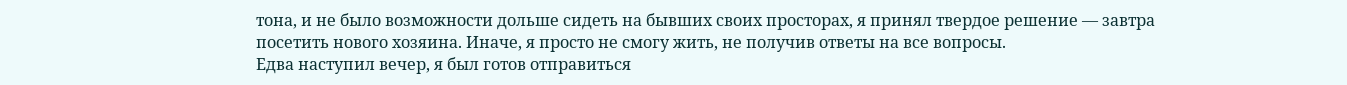тона, и не было возможности дольше сидеть на бывших своих просторах, я принял твердое решение — завтра посетить нового хозяина. Иначе, я просто не смогу жить, не получив ответы на все вопросы.
Едва наступил вечер, я был готов отправиться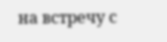на встречу с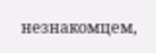незнакомцем,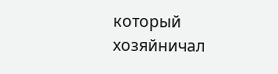который хозяйничал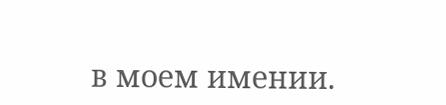в моем имении.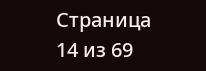Страница 14 из 69